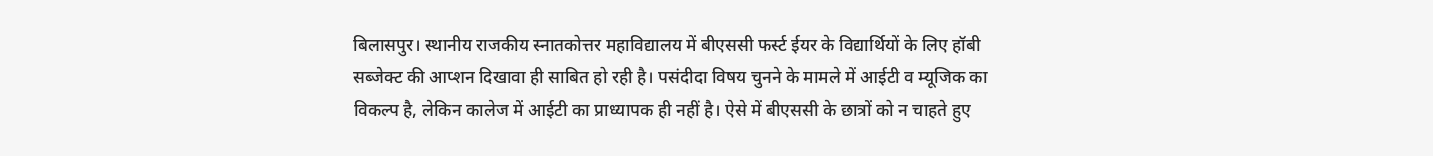बिलासपुर। स्थानीय राजकीय स्नातकोत्तर महाविद्यालय में बीएससी फर्स्ट ईयर के विद्यार्थियों के लिए हॉबी सब्जेक्ट की आप्शन दिखावा ही साबित हो रही है। पसंदीदा विषय चुनने के मामले में आईटी व म्यूजिक का विकल्प है, लेकिन कालेज में आईटी का प्राध्यापक ही नहीं है। ऐसे में बीएससी के छात्रों को न चाहते हुए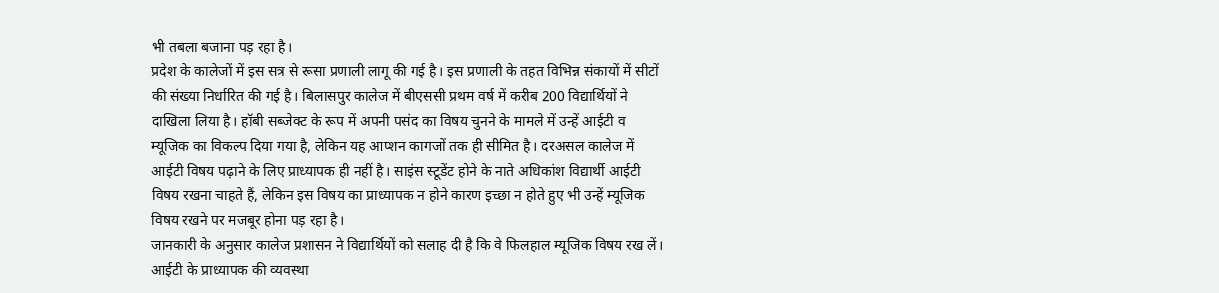भी तबला बजाना पड़ रहा है।
प्रदेश के कालेजों में इस सत्र से रूसा प्रणाली लागू की गई है। इस प्रणाली के तहत विभिन्न संकायों में सीटों की संख्या निर्धारित की गई है। बिलासपुर कालेज में बीएससी प्रथम वर्ष में करीब 200 विद्यार्थियों ने दाखिला लिया है। हॉबी सब्जेक्ट के रूप में अपनी पसंद का विषय चुनने के मामले में उन्हें आईटी व म्यूजिक का विकल्प दिया गया है, लेकिन यह आप्शन कागजों तक ही सीमित है। दरअसल कालेज में आईटी विषय पढ़ाने के लिए प्राध्यापक ही नहीं है। साइंस स्टूडेंट होने के नाते अधिकांश विद्यार्थी आईटी विषय रखना चाहते हैं, लेकिन इस विषय का प्राध्यापक न होने कारण इच्छा न होते हुए भी उन्हें म्यूजिक विषय रखने पर मजबूर होना पड़ रहा है।
जानकारी के अनुसार कालेज प्रशासन ने विद्यार्थियों को सलाह दी है कि वे फिलहाल म्यूजिक विषय रख लें। आईटी के प्राध्यापक की व्यवस्था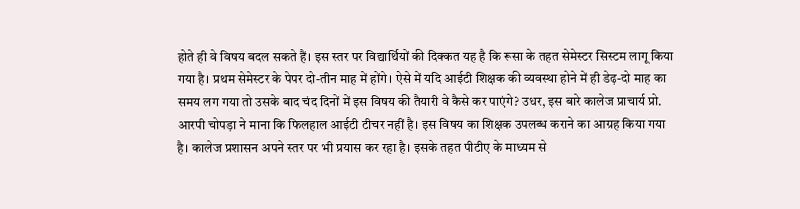होते ही वे विषय बदल सकते हैं। इस स्तर पर विद्यार्थियों की दिक्कत यह है कि रूसा के तहत सेमेस्टर सिस्टम लागू किया गया है। प्रथम सेमेस्टर के पेपर दो-तीन माह में होंगे। ऐसे में यदि आईटी शिक्षक की व्यवस्था होने में ही डेढ़-दो माह का समय लग गया तो उसके बाद चंद दिनों में इस विषय की तैयारी वे कैसे कर पाएंगे? उधर, इस बारे कालेज प्राचार्य प्रो. आरपी चोपड़ा ने माना कि फिलहाल आईटी टीचर नहीं है। इस विषय का शिक्षक उपलब्ध कराने का आग्रह किया गया है। कालेज प्रशासन अपने स्तर पर भी प्रयास कर रहा है। इसके तहत पीटीए के माध्यम से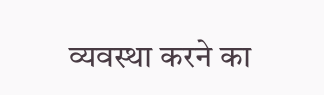व्यवस्था करने का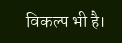विकल्प भी है।